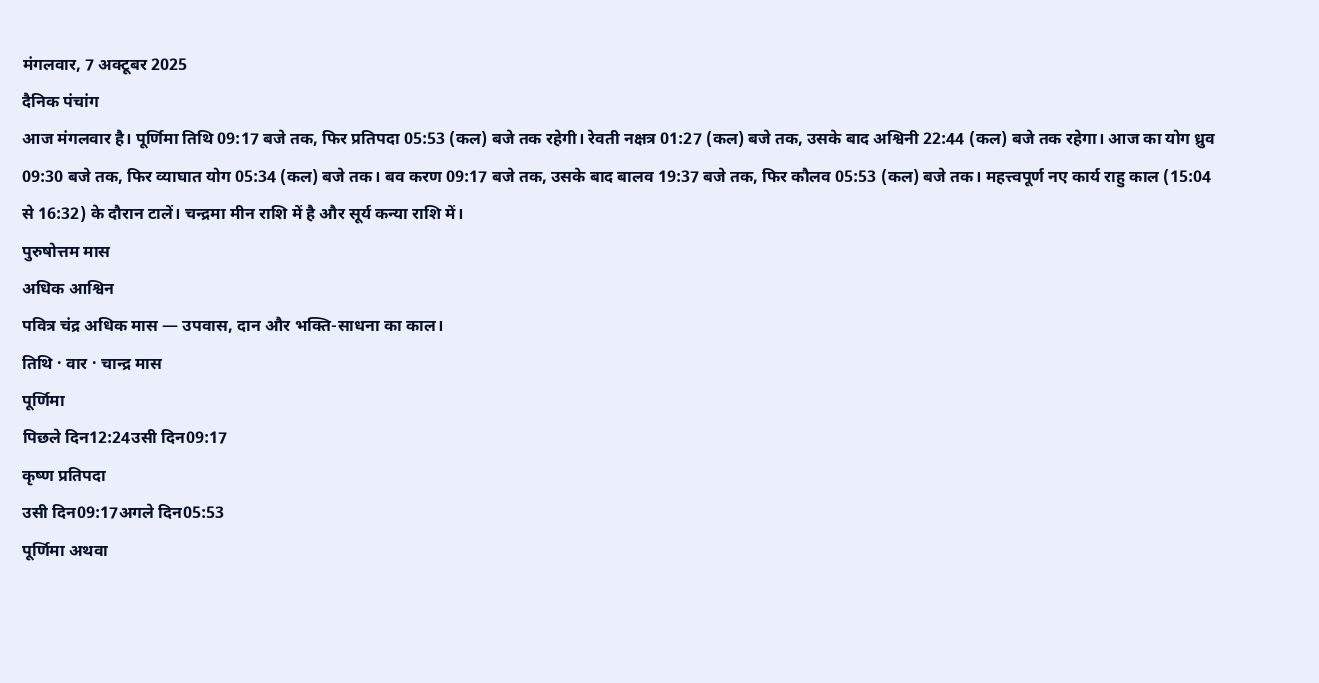मंगलवार, 7 अक्टूबर 2025
दैनिक पंचांग
आज मंगलवार है। पूर्णिमा तिथि 09:17 बजे तक, फिर प्रतिपदा 05:53 (कल) बजे तक रहेगी। रेवती नक्षत्र 01:27 (कल) बजे तक, उसके बाद अश्विनी 22:44 (कल) बजे तक रहेगा। आज का योग ध्रुव 09:30 बजे तक, फिर व्याघात योग 05:34 (कल) बजे तक। बव करण 09:17 बजे तक, उसके बाद बालव 19:37 बजे तक, फिर कौलव 05:53 (कल) बजे तक। महत्त्वपूर्ण नए कार्य राहु काल (15:04 से 16:32) के दौरान टालें। चन्द्रमा मीन राशि में है और सूर्य कन्या राशि में।
पुरुषोत्तम मास
अधिक आश्विन
पवित्र चंद्र अधिक मास — उपवास, दान और भक्ति-साधना का काल।
तिथि · वार · चान्द्र मास
पूर्णिमा
पिछले दिन12:24उसी दिन09:17
कृष्ण प्रतिपदा
उसी दिन09:17अगले दिन05:53
पूर्णिमा अथवा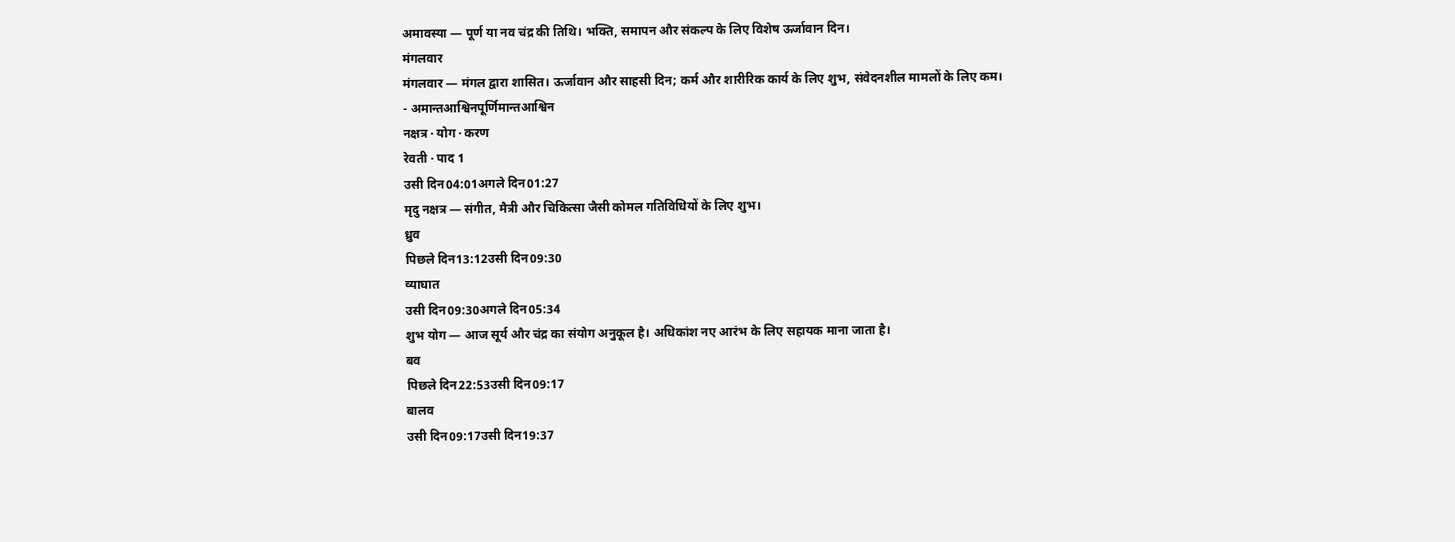अमावस्या — पूर्ण या नव चंद्र की तिथि। भक्ति, समापन और संकल्प के लिए विशेष ऊर्जावान दिन।
मंगलवार
मंगलवार — मंगल द्वारा शासित। ऊर्जावान और साहसी दिन; कर्म और शारीरिक कार्य के लिए शुभ, संवेदनशील मामलों के लिए कम।
- अमान्तआश्विनपूर्णिमान्तआश्विन
नक्षत्र · योग · करण
रेवती · पाद 1
उसी दिन04:01अगले दिन01:27
मृदु नक्षत्र — संगीत, मैत्री और चिकित्सा जैसी कोमल गतिविधियों के लिए शुभ।
ध्रुव
पिछले दिन13:12उसी दिन09:30
व्याघात
उसी दिन09:30अगले दिन05:34
शुभ योग — आज सूर्य और चंद्र का संयोग अनुकूल है। अधिकांश नए आरंभ के लिए सहायक माना जाता है।
बव
पिछले दिन22:53उसी दिन09:17
बालव
उसी दिन09:17उसी दिन19:37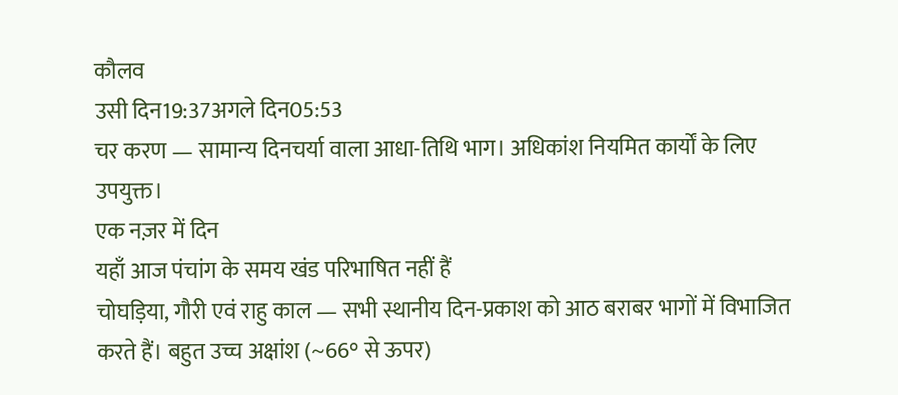कौलव
उसी दिन19:37अगले दिन05:53
चर करण — सामान्य दिनचर्या वाला आधा-तिथि भाग। अधिकांश नियमित कार्यों के लिए उपयुक्त।
एक नज़र में दिन
यहाँ आज पंचांग के समय खंड परिभाषित नहीं हैं
चोघड़िया, गौरी एवं राहु काल — सभी स्थानीय दिन-प्रकाश को आठ बराबर भागों में विभाजित करते हैं। बहुत उच्च अक्षांश (~66° से ऊपर)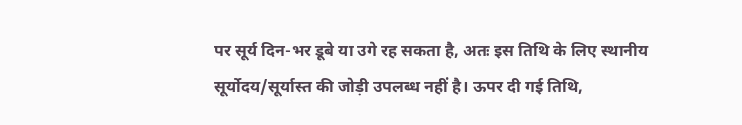पर सूर्य दिन-भर डूबे या उगे रह सकता है, अतः इस तिथि के लिए स्थानीय सूर्योदय/सूर्यास्त की जोड़ी उपलब्ध नहीं है। ऊपर दी गई तिथि,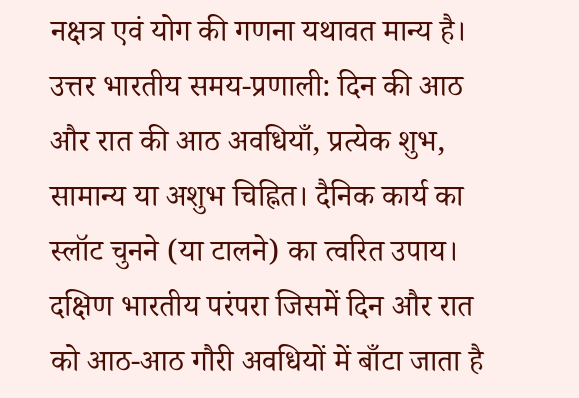नक्षत्र एवं योग की गणना यथावत मान्य है।
उत्तर भारतीय समय-प्रणाली: दिन की आठ और रात की आठ अवधियाँ, प्रत्येक शुभ, सामान्य या अशुभ चिह्नित। दैनिक कार्य का स्लॉट चुनने (या टालने) का त्वरित उपाय।
दक्षिण भारतीय परंपरा जिसमें दिन और रात को आठ-आठ गौरी अवधियों में बाँटा जाता है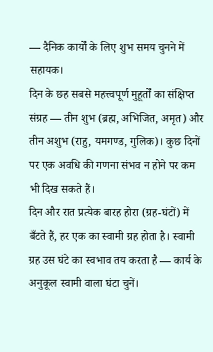— दैनिक कार्यों के लिए शुभ समय चुनने में सहायक।
दिन के छह सबसे महत्त्वपूर्ण मुहूर्तों का संक्षिप्त संग्रह — तीन शुभ (ब्रह्म, अभिजित, अमृत) और तीन अशुभ (राहु, यमगण्ड, गुलिक)। कुछ दिनों पर एक अवधि की गणना संभव न होने पर कम भी दिख सकते हैं।
दिन और रात प्रत्येक बारह होरा (ग्रह-घंटों) में बँटते हैं, हर एक का स्वामी ग्रह होता है। स्वामी ग्रह उस घंटे का स्वभाव तय करता है — कार्य के अनुकूल स्वामी वाला घंटा चुनें।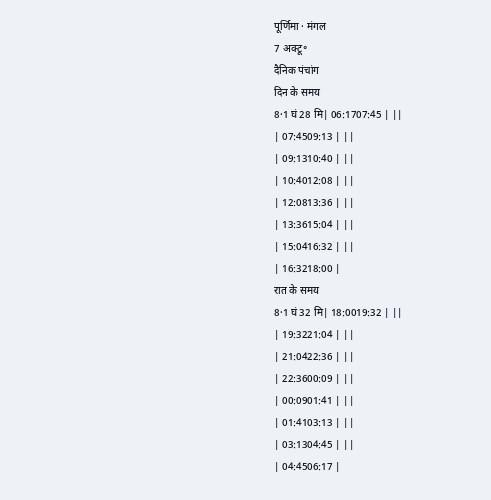पूर्णिमा · मंगल
7 अक्टू॰
दैनिक पंचांग
दिन के समय
8·1 घं 28 मि| 06:1707:45 | ||
| 07:4509:13 | ||
| 09:1310:40 | ||
| 10:4012:08 | ||
| 12:0813:36 | ||
| 13:3615:04 | ||
| 15:0416:32 | ||
| 16:3218:00 |
रात के समय
8·1 घं 32 मि| 18:0019:32 | ||
| 19:3221:04 | ||
| 21:0422:36 | ||
| 22:3600:09 | ||
| 00:0901:41 | ||
| 01:4103:13 | ||
| 03:1304:45 | ||
| 04:4506:17 |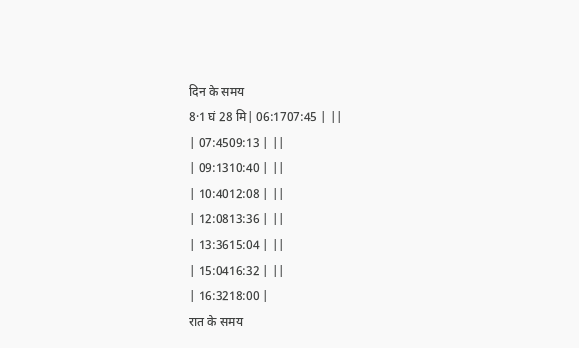दिन के समय
8·1 घं 28 मि| 06:1707:45 | ||
| 07:4509:13 | ||
| 09:1310:40 | ||
| 10:4012:08 | ||
| 12:0813:36 | ||
| 13:3615:04 | ||
| 15:0416:32 | ||
| 16:3218:00 |
रात के समय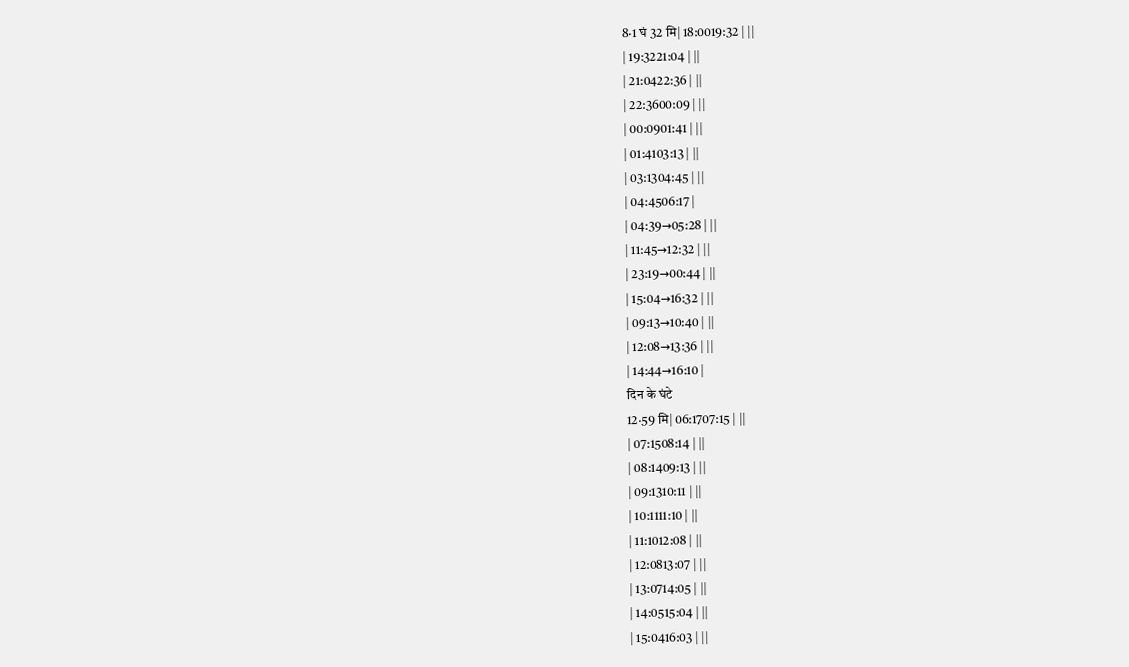8·1 घं 32 मि| 18:0019:32 | ||
| 19:3221:04 | ||
| 21:0422:36 | ||
| 22:3600:09 | ||
| 00:0901:41 | ||
| 01:4103:13 | ||
| 03:1304:45 | ||
| 04:4506:17 |
| 04:39→05:28 | ||
| 11:45→12:32 | ||
| 23:19→00:44 | ||
| 15:04→16:32 | ||
| 09:13→10:40 | ||
| 12:08→13:36 | ||
| 14:44→16:10 |
दिन के घंटे
12·59 मि| 06:1707:15 | ||
| 07:1508:14 | ||
| 08:1409:13 | ||
| 09:1310:11 | ||
| 10:1111:10 | ||
| 11:1012:08 | ||
| 12:0813:07 | ||
| 13:0714:05 | ||
| 14:0515:04 | ||
| 15:0416:03 | ||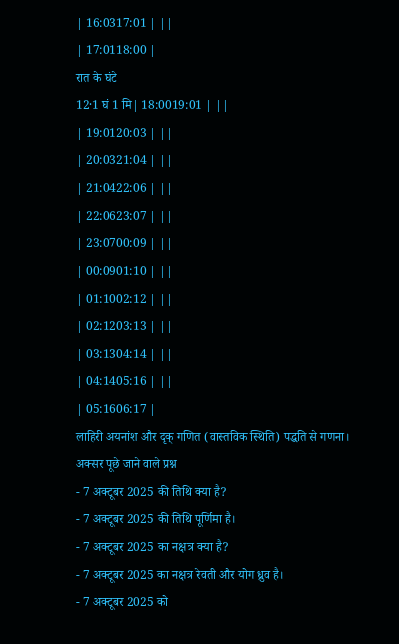| 16:0317:01 | ||
| 17:0118:00 |
रात के घंटे
12·1 घं 1 मि| 18:0019:01 | ||
| 19:0120:03 | ||
| 20:0321:04 | ||
| 21:0422:06 | ||
| 22:0623:07 | ||
| 23:0700:09 | ||
| 00:0901:10 | ||
| 01:1002:12 | ||
| 02:1203:13 | ||
| 03:1304:14 | ||
| 04:1405:16 | ||
| 05:1606:17 |
लाहिरी अयनांश और दृक् गणित (वास्तविक स्थिति) पद्धति से गणना।
अक्सर पूछे जाने वाले प्रश्न
- 7 अक्टूबर 2025 की तिथि क्या है?
- 7 अक्टूबर 2025 की तिथि पूर्णिमा है।
- 7 अक्टूबर 2025 का नक्षत्र क्या है?
- 7 अक्टूबर 2025 का नक्षत्र रेवती और योग ध्रुव है।
- 7 अक्टूबर 2025 को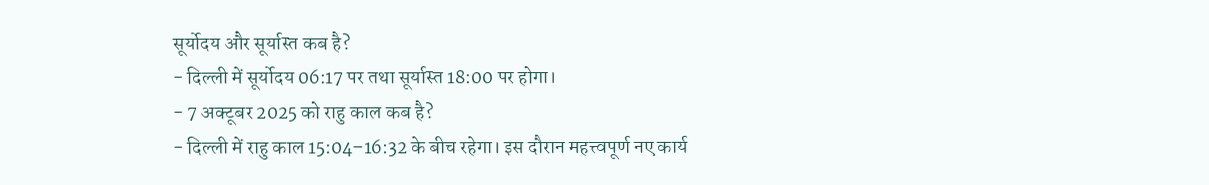सूर्योदय और सूर्यास्त कब है?
- दिल्ली में सूर्योदय 06:17 पर तथा सूर्यास्त 18:00 पर होगा।
- 7 अक्टूबर 2025 को राहु काल कब है?
- दिल्ली में राहु काल 15:04–16:32 के बीच रहेगा। इस दौरान महत्त्वपूर्ण नए कार्य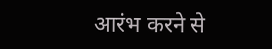आरंभ करने से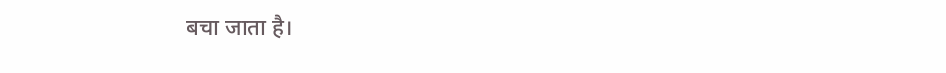बचा जाता है।